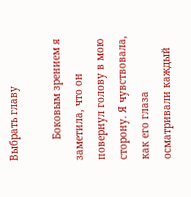Выбрать главу

       Боковым зрением я заметила, что он повернул голову в мою сторону. Я чувствовала, как его глаза осматривали каждый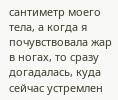сантиметр моего тела, а когда я почувствовала жар в ногах, то сразу догадалась, куда сейчас устремлен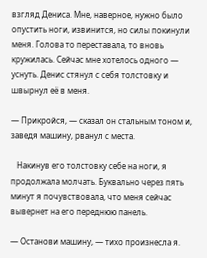взгляд Дениса. Мне, наверное, нужно было опустить ноги, извинится, но силы покинули меня. Голова то переставала, то вновь кружилась. Сейчас мне хотелось одного — уснуть. Денис стянул с себя толстовку и швырнул её в меня.

— Прикройся, — сказал он стальным тоном и, заведя машину, рванул с места.

   Накинув его толстовку себе на ноги, я продолжала молчать. Буквально через пять минут я почувствовала, что меня сейчас вывернет на его переднюю панель.

— Останови машину, — тихо произнесла я.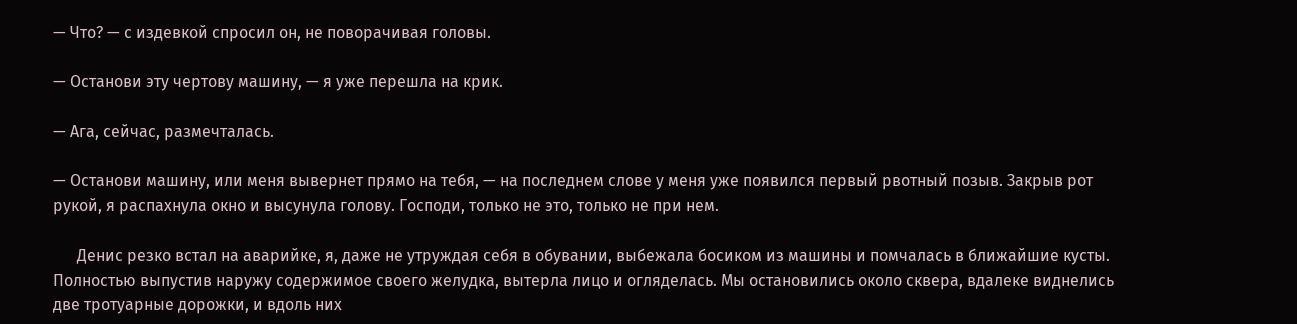— Что? — с издевкой спросил он, не поворачивая головы.

— Останови эту чертову машину, — я уже перешла на крик.

— Ага, сейчас, размечталась.

— Останови машину, или меня вывернет прямо на тебя, — на последнем слове у меня уже появился первый рвотный позыв. Закрыв рот рукой, я распахнула окно и высунула голову. Господи, только не это, только не при нем.

      Денис резко встал на аварийке, я, даже не утруждая себя в обувании, выбежала босиком из машины и помчалась в ближайшие кусты. Полностью выпустив наружу содержимое своего желудка, вытерла лицо и огляделась. Мы остановились около сквера, вдалеке виднелись две тротуарные дорожки, и вдоль них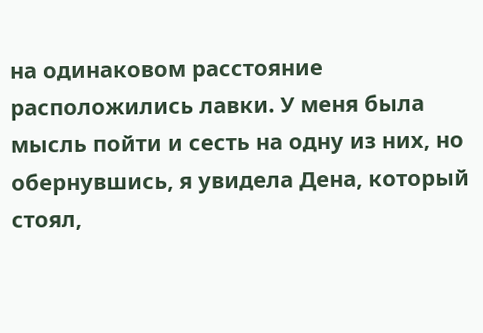на одинаковом расстояние расположились лавки. У меня была мысль пойти и сесть на одну из них, но обернувшись, я увидела Дена, который стоял,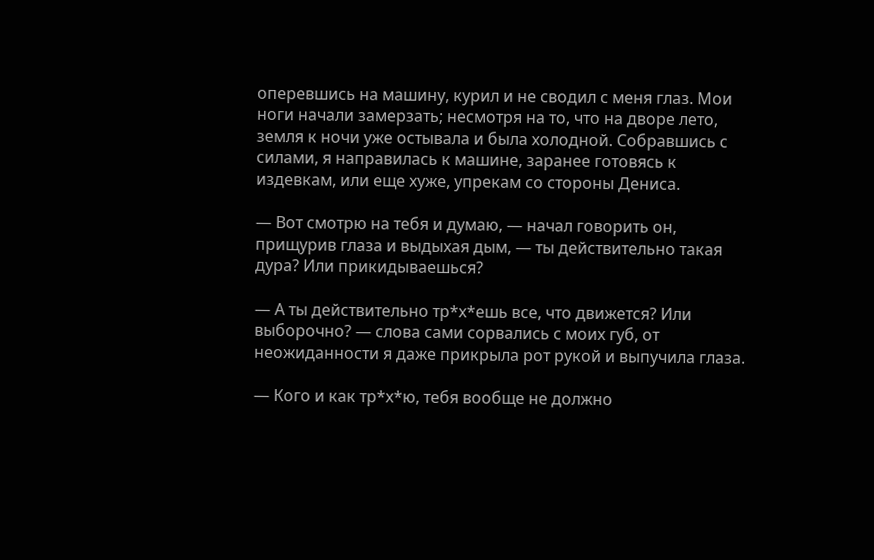оперевшись на машину, курил и не сводил с меня глаз. Мои ноги начали замерзать; несмотря на то, что на дворе лето, земля к ночи уже остывала и была холодной. Собравшись с силами, я направилась к машине, заранее готовясь к издевкам, или еще хуже, упрекам со стороны Дениса.

— Вот смотрю на тебя и думаю, — начал говорить он, прищурив глаза и выдыхая дым, — ты действительно такая дура? Или прикидываешься?

— А ты действительно тр*х*ешь все, что движется? Или выборочно? — слова сами сорвались с моих губ, от неожиданности я даже прикрыла рот рукой и выпучила глаза.

— Кого и как тр*х*ю, тебя вообще не должно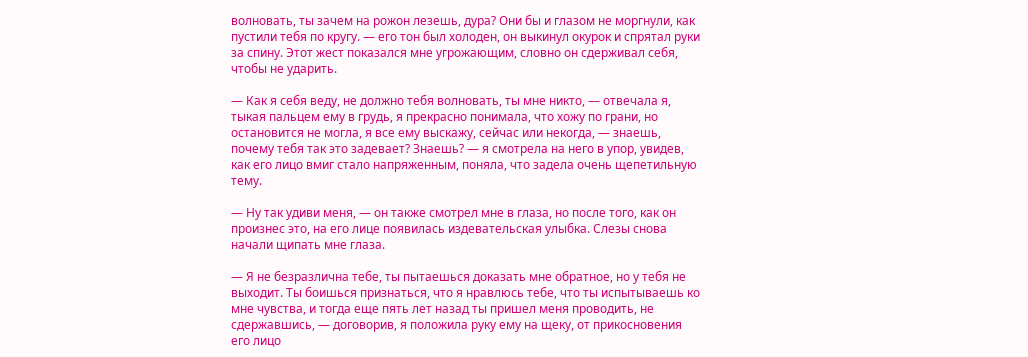волновать, ты зачем на рожон лезешь, дура? Они бы и глазом не моргнули, как пустили тебя по кругу. — его тон был холоден, он выкинул окурок и спрятал руки за спину. Этот жест показался мне угрожающим, словно он сдерживал себя, чтобы не ударить.

— Как я себя веду, не должно тебя волновать, ты мне никто, — отвечала я, тыкая пальцем ему в грудь, я прекрасно понимала, что хожу по грани, но остановится не могла, я все ему выскажу, сейчас или некогда, — знаешь, почему тебя так это задевает? Знаешь? — я смотрела на него в упор, увидев, как его лицо вмиг стало напряженным, поняла, что задела очень щепетильную тему.

— Ну так удиви меня, — он также смотрел мне в глаза, но после того, как он произнес это, на его лице появилась издевательская улыбка. Слезы снова начали щипать мне глаза.

— Я не безразлична тебе, ты пытаешься доказать мне обратное, но у тебя не выходит. Ты боишься признаться, что я нравлюсь тебе, что ты испытываешь ко мне чувства, и тогда еще пять лет назад ты пришел меня проводить, не сдержавшись, — договорив, я положила руку ему на щеку, от прикосновения его лицо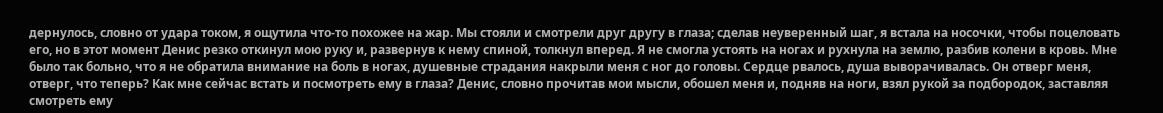дернулось, словно от удара током, я ощутила что-то похожее на жар. Мы стояли и смотрели друг другу в глаза; сделав неуверенный шаг, я встала на носочки, чтобы поцеловать его, но в этот момент Денис резко откинул мою руку и, развернув к нему спиной, толкнул вперед. Я не смогла устоять на ногах и рухнула на землю, разбив колени в кровь. Мне было так больно, что я не обратила внимание на боль в ногах, душевные страдания накрыли меня с ног до головы. Сердце рвалось, душа выворачивалась. Он отверг меня, отверг, что теперь? Как мне сейчас встать и посмотреть ему в глаза? Денис, словно прочитав мои мысли, обошел меня и, подняв на ноги, взял рукой за подбородок, заставляя смотреть ему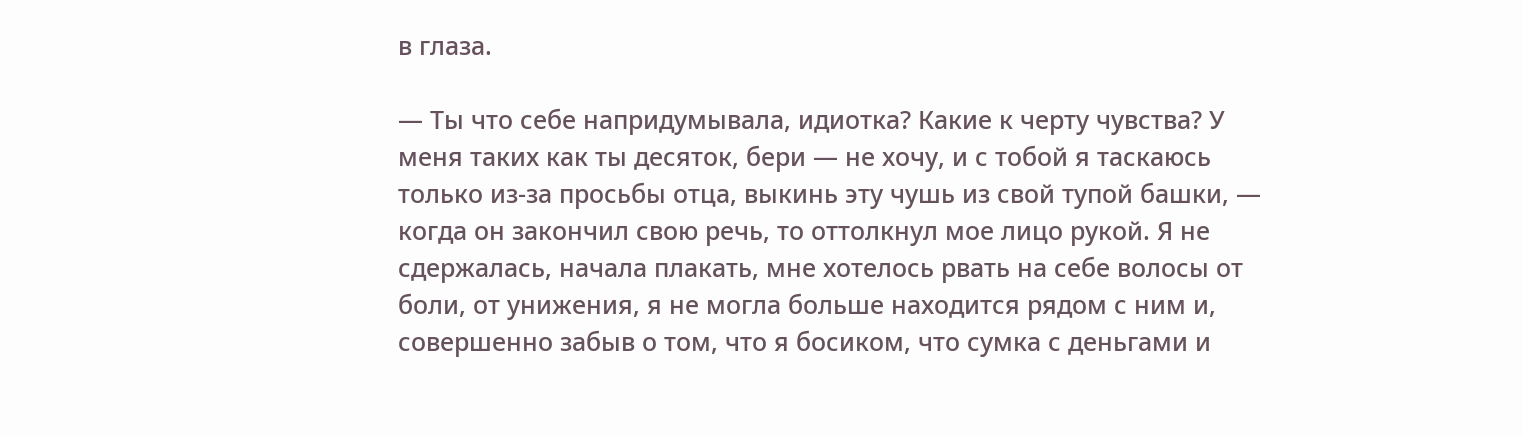в глаза.

— Ты что себе напридумывала, идиотка? Какие к черту чувства? У меня таких как ты десяток, бери — не хочу, и с тобой я таскаюсь только из-за просьбы отца, выкинь эту чушь из свой тупой башки, — когда он закончил свою речь, то оттолкнул мое лицо рукой. Я не сдержалась, начала плакать, мне хотелось рвать на себе волосы от боли, от унижения, я не могла больше находится рядом с ним и, совершенно забыв о том, что я босиком, что сумка с деньгами и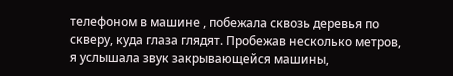телефоном в машине , побежала сквозь деревья по скверу, куда глаза глядят. Пробежав несколько метров, я услышала звук закрывающейся машины,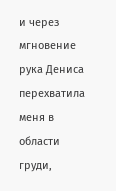и через мгновение рука Дениса перехватила меня в области груди,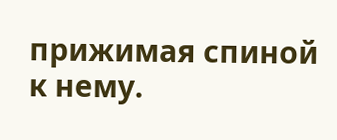прижимая спиной к нему.